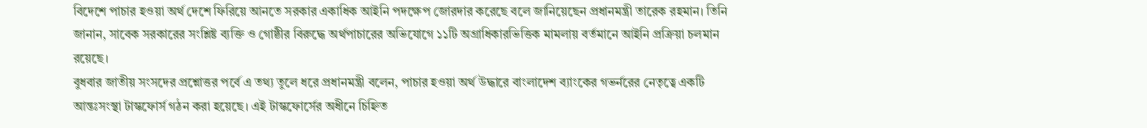বিদেশে পাচার হওয়া অর্থ দেশে ফিরিয়ে আনতে সরকার একাধিক আইনি পদক্ষেপ জোরদার করেছে বলে জানিয়েছেন প্রধানমন্ত্রী তারেক রহমান। তিনি জানান, সাবেক সরকারের সংশ্লিষ্ট ব্যক্তি ও গোষ্ঠীর বিরুদ্ধে অর্থপাচারের অভিযোগে ১১টি অগ্রাধিকারভিত্তিক মামলায় বর্তমানে আইনি প্রক্রিয়া চলমান রয়েছে।
বুধবার জাতীয় সংসদের প্রশ্নোত্তর পর্বে এ তথ্য তুলে ধরে প্রধানমন্ত্রী বলেন, পাচার হওয়া অর্থ উদ্ধারে বাংলাদেশ ব্যাংকের গভর্নরের নেতৃত্বে একটি আন্তঃসংস্থা টাস্কফোর্স গঠন করা হয়েছে। এই টাস্কফোর্সের অধীনে চিহ্নিত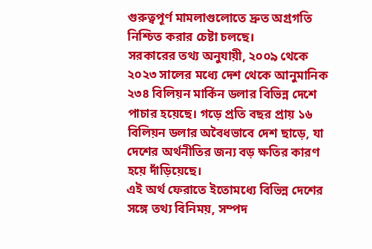গুরুত্বপূর্ণ মামলাগুলোতে দ্রুত অগ্রগতি নিশ্চিত করার চেষ্টা চলছে।
সরকারের তথ্য অনুযায়ী, ২০০৯ থেকে ২০২৩ সালের মধ্যে দেশ থেকে আনুমানিক ২৩৪ বিলিয়ন মার্কিন ডলার বিভিন্ন দেশে পাচার হয়েছে। গড়ে প্রতি বছর প্রায় ১৬ বিলিয়ন ডলার অবৈধভাবে দেশ ছাড়ে, যা দেশের অর্থনীতির জন্য বড় ক্ষতির কারণ হয়ে দাঁড়িয়েছে।
এই অর্থ ফেরাতে ইতোমধ্যে বিভিন্ন দেশের সঙ্গে তথ্য বিনিময়, সম্পদ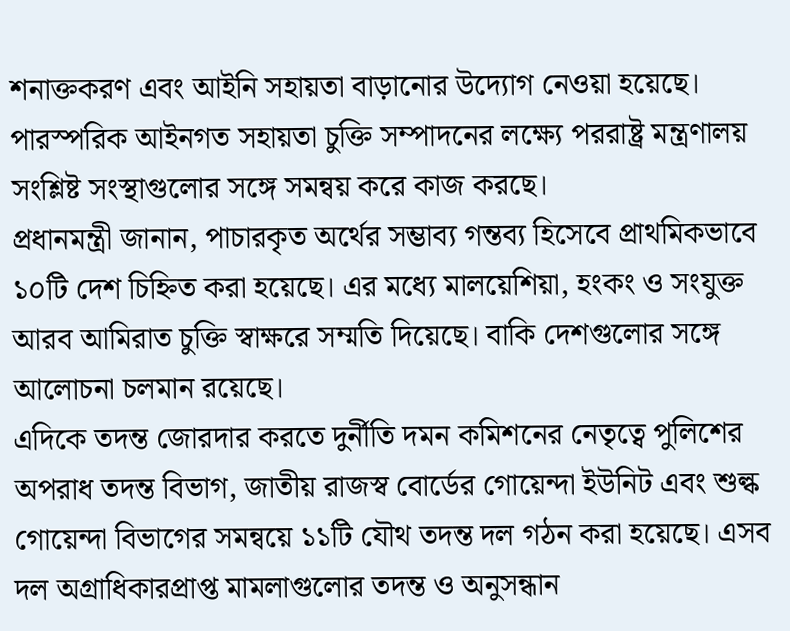শনাক্তকরণ এবং আইনি সহায়তা বাড়ানোর উদ্যোগ নেওয়া হয়েছে। পারস্পরিক আইনগত সহায়তা চুক্তি সম্পাদনের লক্ষ্যে পররাষ্ট্র মন্ত্রণালয় সংশ্লিষ্ট সংস্থাগুলোর সঙ্গে সমন্বয় করে কাজ করছে।
প্রধানমন্ত্রী জানান, পাচারকৃত অর্থের সম্ভাব্য গন্তব্য হিসেবে প্রাথমিকভাবে ১০টি দেশ চিহ্নিত করা হয়েছে। এর মধ্যে মালয়েশিয়া, হংকং ও সংযুক্ত আরব আমিরাত চুক্তি স্বাক্ষরে সম্মতি দিয়েছে। বাকি দেশগুলোর সঙ্গে আলোচনা চলমান রয়েছে।
এদিকে তদন্ত জোরদার করতে দুর্নীতি দমন কমিশনের নেতৃত্বে পুলিশের অপরাধ তদন্ত বিভাগ, জাতীয় রাজস্ব বোর্ডের গোয়েন্দা ইউনিট এবং শুল্ক গোয়েন্দা বিভাগের সমন্বয়ে ১১টি যৌথ তদন্ত দল গঠন করা হয়েছে। এসব দল অগ্রাধিকারপ্রাপ্ত মামলাগুলোর তদন্ত ও অনুসন্ধান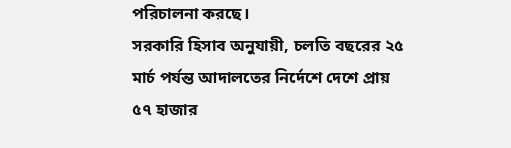পরিচালনা করছে।
সরকারি হিসাব অনুযায়ী, চলতি বছরের ২৫ মার্চ পর্যন্ত আদালতের নির্দেশে দেশে প্রায় ৫৭ হাজার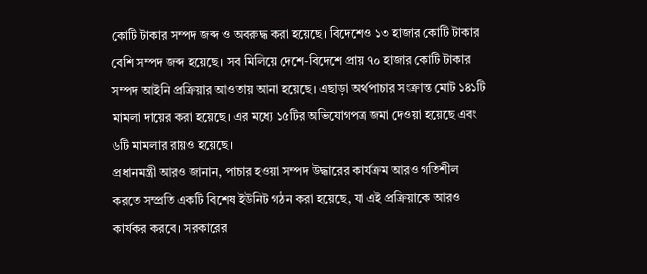কোটি টাকার সম্পদ জব্দ ও অবরুদ্ধ করা হয়েছে। বিদেশেও ১৩ হাজার কোটি টাকার বেশি সম্পদ জব্দ হয়েছে। সব মিলিয়ে দেশে-বিদেশে প্রায় ৭০ হাজার কোটি টাকার সম্পদ আইনি প্রক্রিয়ার আওতায় আনা হয়েছে। এছাড়া অর্থপাচার সংক্রান্ত মোট ১৪১টি মামলা দায়ের করা হয়েছে। এর মধ্যে ১৫টির অভিযোগপত্র জমা দেওয়া হয়েছে এবং ৬টি মামলার রায়ও হয়েছে।
প্রধানমন্ত্রী আরও জানান, পাচার হওয়া সম্পদ উদ্ধারের কার্যক্রম আরও গতিশীল করতে সম্প্রতি একটি বিশেষ ইউনিট গঠন করা হয়েছে, যা এই প্রক্রিয়াকে আরও কার্যকর করবে। সরকারের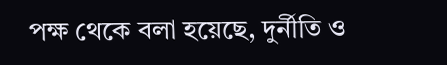পক্ষ থেকে বলা হয়েছে, দুর্নীতি ও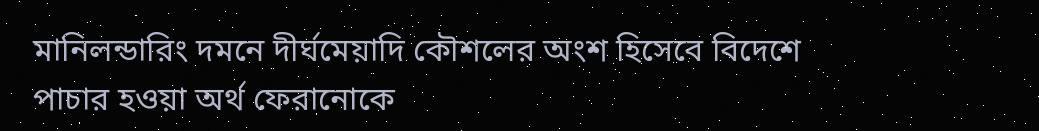মানিলন্ডারিং দমনে দীর্ঘমেয়াদি কৌশলের অংশ হিসেবে বিদেশে পাচার হওয়া অর্থ ফেরানোকে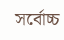সর্বোচ্চ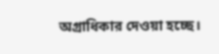অগ্রাধিকার দেওয়া হচ্ছে।